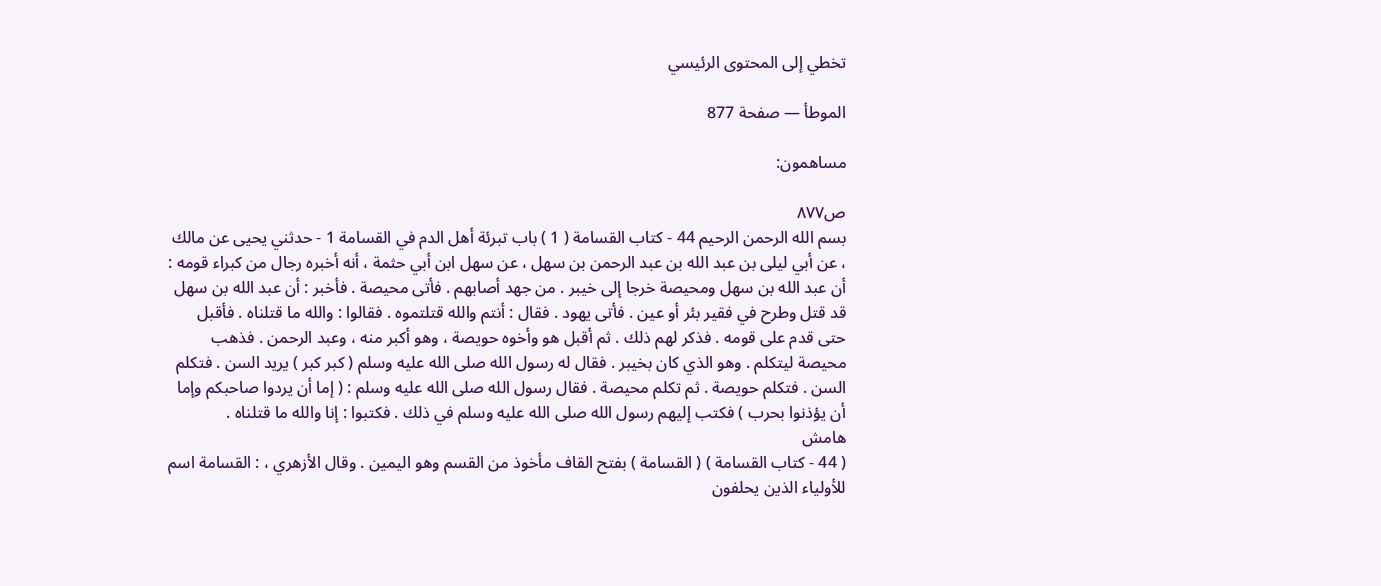تخطي إلى المحتوى الرئيسي

الموطأ — صفحة 877

مساهمون:

ص٨٧٧
بسم الله الرحمن الرحيم 44 - كتاب القسامة ( 1 ) باب تبرئة أهل الدم في القسامة 1 - حدثني يحيى عن مالك ، عن أبي ليلى بن عبد الله بن عبد الرحمن بن سهل ، عن سهل ابن أبي حثمة ، أنه أخبره رجال من كبراء قومه : أن عبد الله بن سهل ومحيصة خرجا إلى خيبر . من جهد أصابهم . فأتى محيصة . فأخبر : أن عبد الله بن سهل قد قتل وطرح في فقير بئر أو عين . فأتى يهود . فقال : أنتم والله قتلتموه . فقالوا : والله ما قتلناه . فأقبل حتى قدم على قومه . فذكر لهم ذلك . ثم أقبل هو وأخوه حويصة ، وهو أكبر منه ، وعبد الرحمن . فذهب محيصة ليتكلم . وهو الذي كان بخيبر . فقال له رسول الله صلى الله عليه وسلم ( كبر كبر ) يريد السن . فتكلم السن . فتكلم حويصة . ثم تكلم محيصة . فقال رسول الله صلى الله عليه وسلم : ( إما أن يردوا صاحبكم وإما أن يؤذنوا بحرب ) فكتب إليهم رسول الله صلى الله عليه وسلم في ذلك . فكتبوا : إنا والله ما قتلناه .
هامش
( 44 - كتاب القسامة ) ( القسامة ) بفتح القاف مأخوذ من القسم وهو اليمين . وقال الأزهري ، : القسامة اسم للأولياء الذين يحلفون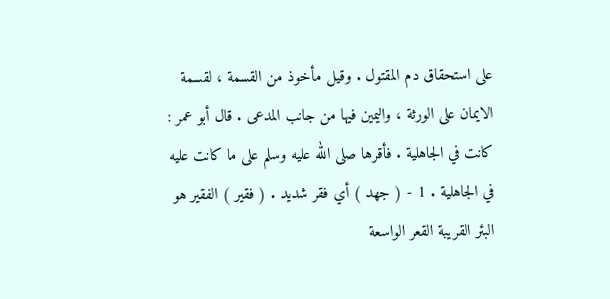على استحقاق دم المقتول . وقيل مأخوذ من القسمة ، لقسمة الايمان على الورثة ، واليمين فيها من جانب المدعى . قال أبو عمر : كانت في الجاهلية . فأقرها صلى الله عليه وسلم على ما كانت عليه في الجاهلية . 1 - ( جهد ) أي فقر شديد . ( فقير ) الفقير هو البئر القريبة القعر الواسعة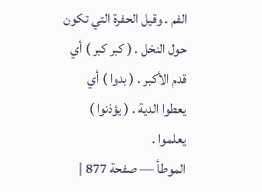الفم . وقيل الحفرة التي تكون حول النخل . ( كبر كبر ) أي قدم الأكبر . ( بدوا ) أي يعطوا الدية . ( يؤذنوا ) يعلموا .
الموطأ — صفحة 877 |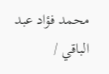محمد فؤاد عبد الباقي /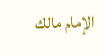الإمام مالك